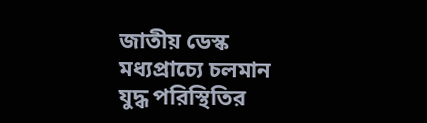জাতীয় ডেস্ক
মধ্যপ্রাচ্যে চলমান যুদ্ধ পরিস্থিতির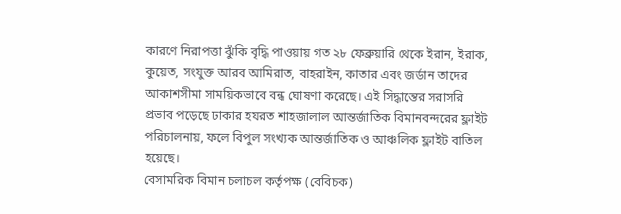কারণে নিরাপত্তা ঝুঁকি বৃদ্ধি পাওয়ায় গত ২৮ ফেব্রুয়ারি থেকে ইরান, ইরাক, কুয়েত, সংযুক্ত আরব আমিরাত, বাহরাইন, কাতার এবং জর্ডান তাদের আকাশসীমা সাময়িকভাবে বন্ধ ঘোষণা করেছে। এই সিদ্ধান্তের সরাসরি প্রভাব পড়েছে ঢাকার হযরত শাহজালাল আন্তর্জাতিক বিমানবন্দরের ফ্লাইট পরিচালনায়, ফলে বিপুল সংখ্যক আন্তর্জাতিক ও আঞ্চলিক ফ্লাইট বাতিল হয়েছে।
বেসামরিক বিমান চলাচল কর্তৃপক্ষ (বেবিচক)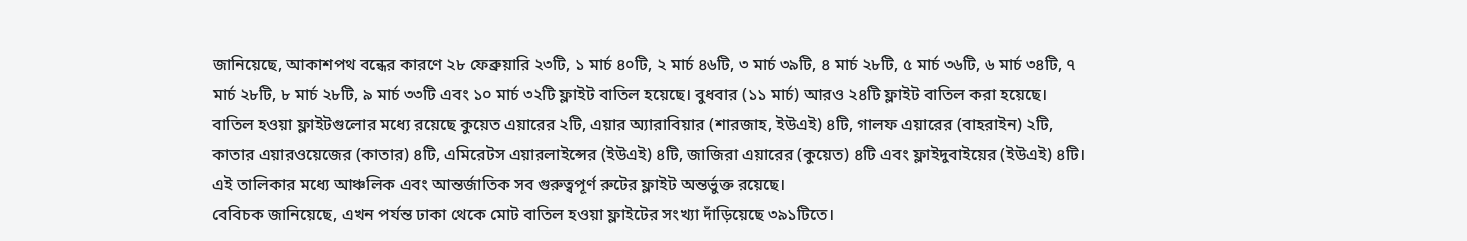জানিয়েছে, আকাশপথ বন্ধের কারণে ২৮ ফেব্রুয়ারি ২৩টি, ১ মার্চ ৪০টি, ২ মার্চ ৪৬টি, ৩ মার্চ ৩৯টি, ৪ মার্চ ২৮টি, ৫ মার্চ ৩৬টি, ৬ মার্চ ৩৪টি, ৭ মার্চ ২৮টি, ৮ মার্চ ২৮টি, ৯ মার্চ ৩৩টি এবং ১০ মার্চ ৩২টি ফ্লাইট বাতিল হয়েছে। বুধবার (১১ মার্চ) আরও ২৪টি ফ্লাইট বাতিল করা হয়েছে।
বাতিল হওয়া ফ্লাইটগুলোর মধ্যে রয়েছে কুয়েত এয়ারের ২টি, এয়ার অ্যারাবিয়ার (শারজাহ, ইউএই) ৪টি, গালফ এয়ারের (বাহরাইন) ২টি, কাতার এয়ারওয়েজের (কাতার) ৪টি, এমিরেটস এয়ারলাইন্সের (ইউএই) ৪টি, জাজিরা এয়ারের (কুয়েত) ৪টি এবং ফ্লাইদুবাইয়ের (ইউএই) ৪টি। এই তালিকার মধ্যে আঞ্চলিক এবং আন্তর্জাতিক সব গুরুত্বপূর্ণ রুটের ফ্লাইট অন্তর্ভুক্ত রয়েছে।
বেবিচক জানিয়েছে, এখন পর্যন্ত ঢাকা থেকে মোট বাতিল হওয়া ফ্লাইটের সংখ্যা দাঁড়িয়েছে ৩৯১টিতে।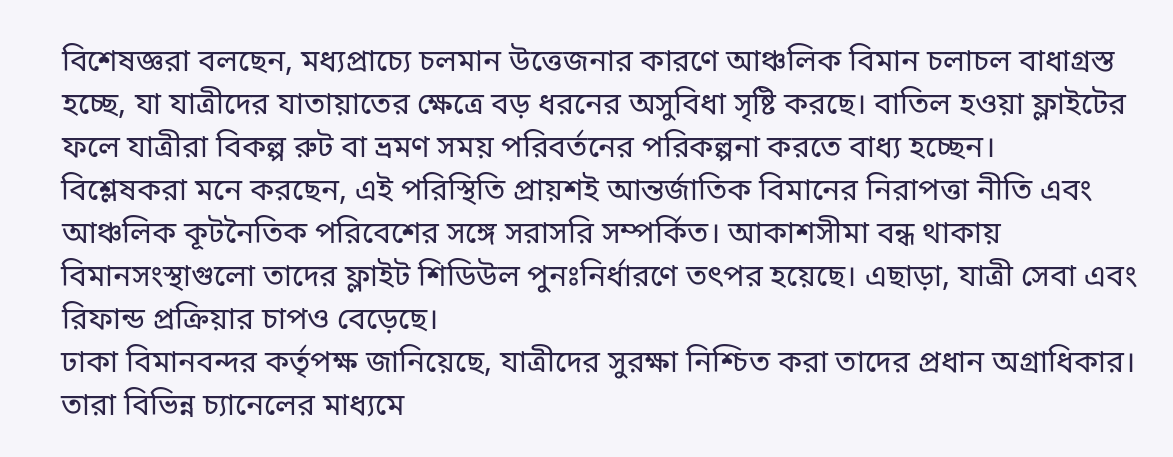বিশেষজ্ঞরা বলছেন, মধ্যপ্রাচ্যে চলমান উত্তেজনার কারণে আঞ্চলিক বিমান চলাচল বাধাগ্রস্ত হচ্ছে, যা যাত্রীদের যাতায়াতের ক্ষেত্রে বড় ধরনের অসুবিধা সৃষ্টি করছে। বাতিল হওয়া ফ্লাইটের ফলে যাত্রীরা বিকল্প রুট বা ভ্রমণ সময় পরিবর্তনের পরিকল্পনা করতে বাধ্য হচ্ছেন।
বিশ্লেষকরা মনে করছেন, এই পরিস্থিতি প্রায়শই আন্তর্জাতিক বিমানের নিরাপত্তা নীতি এবং আঞ্চলিক কূটনৈতিক পরিবেশের সঙ্গে সরাসরি সম্পর্কিত। আকাশসীমা বন্ধ থাকায় বিমানসংস্থাগুলো তাদের ফ্লাইট শিডিউল পুনঃনির্ধারণে তৎপর হয়েছে। এছাড়া, যাত্রী সেবা এবং রিফান্ড প্রক্রিয়ার চাপও বেড়েছে।
ঢাকা বিমানবন্দর কর্তৃপক্ষ জানিয়েছে, যাত্রীদের সুরক্ষা নিশ্চিত করা তাদের প্রধান অগ্রাধিকার। তারা বিভিন্ন চ্যানেলের মাধ্যমে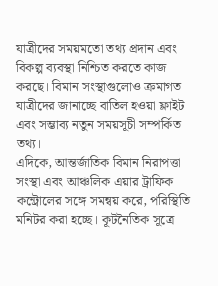যাত্রীদের সময়মতো তথ্য প্রদান এবং বিকল্প ব্যবস্থা নিশ্চিত করতে কাজ করছে। বিমান সংস্থাগুলোও ক্রমাগত যাত্রীদের জানাচ্ছে বাতিল হওয়া ফ্লাইট এবং সম্ভাব্য নতুন সময়সূচী সম্পর্কিত তথ্য।
এদিকে, আন্তর্জাতিক বিমান নিরাপত্তা সংস্থা এবং আঞ্চলিক এয়ার ট্রাফিক কন্ট্রোলের সঙ্গে সমন্বয় করে, পরিস্থিতি মনিটর করা হচ্ছে। কূটনৈতিক সূত্রে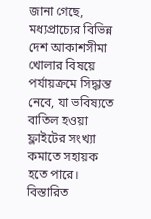জানা গেছে, মধ্যপ্রাচ্যের বিভিন্ন দেশ আকাশসীমা খোলার বিষয়ে পর্যায়ক্রমে সিদ্ধান্ত নেবে, যা ভবিষ্যতে বাতিল হওয়া ফ্লাইটের সংখ্যা কমাতে সহায়ক হতে পারে।
বিস্তারিত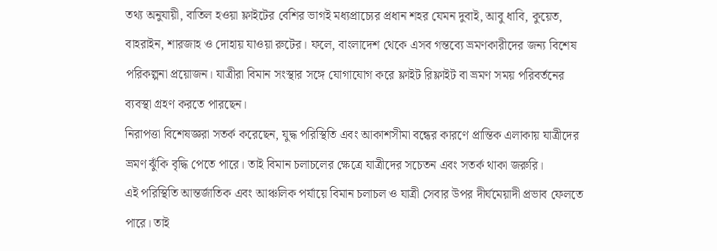তথ্য অনুযায়ী, বাতিল হওয়া ফ্লাইটের বেশির ভাগই মধ্যপ্রাচ্যের প্রধান শহর যেমন দুবাই, আবু ধাবি, কুয়েত, বাহরাইন, শারজাহ ও দোহায় যাওয়া রুটের। ফলে, বাংলাদেশ থেকে এসব গন্তব্যে ভ্রমণকারীদের জন্য বিশেষ পরিকল্পনা প্রয়োজন। যাত্রীরা বিমান সংস্থার সঙ্গে যোগাযোগ করে ফ্লাইট রিফ্লাইট বা ভ্রমণ সময় পরিবর্তনের ব্যবস্থা গ্রহণ করতে পারছেন।
নিরাপত্তা বিশেষজ্ঞরা সতর্ক করেছেন, যুদ্ধ পরিস্থিতি এবং আকাশসীমা বন্ধের কারণে প্রান্তিক এলাকায় যাত্রীদের ভ্রমণ ঝুঁকি বৃদ্ধি পেতে পারে। তাই বিমান চলাচলের ক্ষেত্রে যাত্রীদের সচেতন এবং সতর্ক থাকা জরুরি।
এই পরিস্থিতি আন্তর্জাতিক এবং আঞ্চলিক পর্যায়ে বিমান চলাচল ও যাত্রী সেবার উপর দীর্ঘমেয়াদী প্রভাব ফেলতে পারে। তাই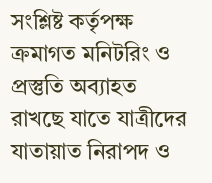সংশ্লিষ্ট কর্তৃপক্ষ ক্রমাগত মনিটরিং ও প্রস্তুতি অব্যাহত রাখছে যাতে যাত্রীদের যাতায়াত নিরাপদ ও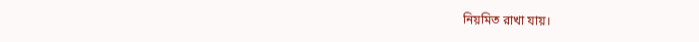নিয়মিত রাখা যায়।